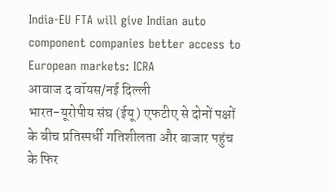India-EU FTA will give Indian auto component companies better access to European markets: ICRA
आवाज द वॉयस/नई दिल्ली
भारत-यूरोपीय संघ (ईयू) एफटीए से दोनों पक्षों के बीच प्रतिस्पर्धी गतिशीलता और बाजार पहुंच के फिर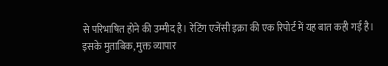से परिभाषित होने की उम्मीद है। रेटिंग एजेंसी इक्रा की एक रिपोर्ट में यह बात कही गई है।
इसके मुताबिक, मुक्त व्यापार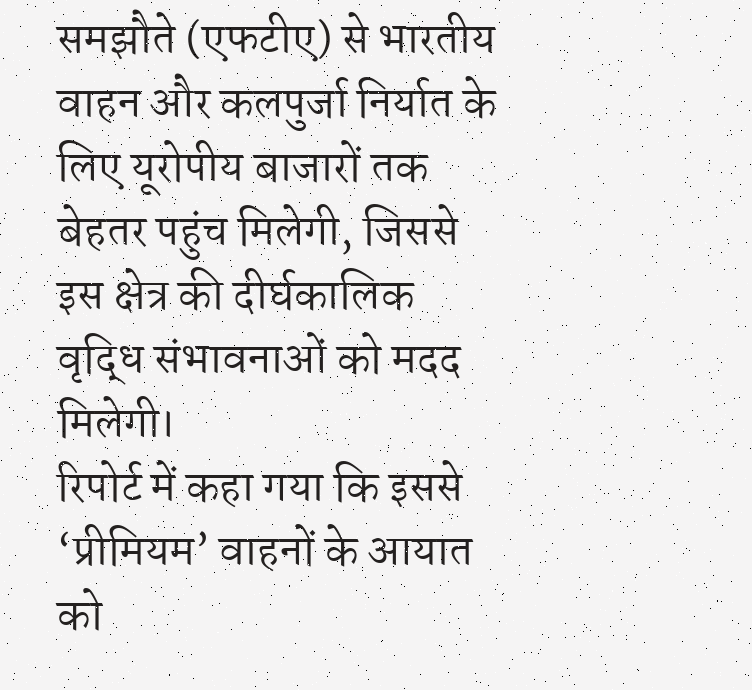समझौते (एफटीए) से भारतीय वाहन और कलपुर्जा निर्यात के लिए यूरोपीय बाजारों तक बेहतर पहुंच मिलेगी, जिससे इस क्षेत्र की दीर्घकालिक वृद्धि संभावनाओं को मदद मिलेगी।
रिपोर्ट में कहा गया कि इससे ‘प्रीमियम’ वाहनों के आयात को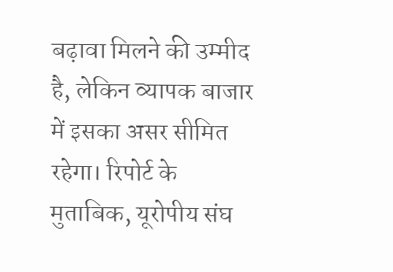बढ़ावा मिलने की उम्मीद है, लेकिन व्यापक बाजार में इसका असर सीमित रहेगा। रिपोर्ट के मुताबिक, यूरोपीय संघ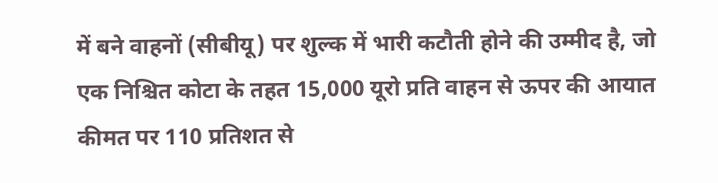में बने वाहनों (सीबीयू) पर शुल्क में भारी कटौती होने की उम्मीद है, जो एक निश्चित कोटा के तहत 15,000 यूरो प्रति वाहन से ऊपर की आयात कीमत पर 110 प्रतिशत से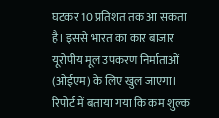घटकर 10 प्रतिशत तक आ सकता है। इससे भारत का कार बाजार यूरोपीय मूल उपकरण निर्माताओं (ओईएम) के लिए खुल जाएगा।
रिपोर्ट में बताया गया कि कम शुल्क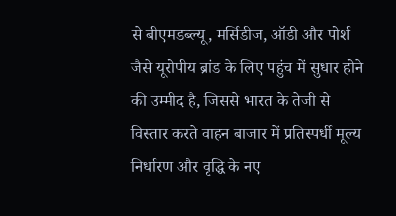से बीएमडब्ल्यू, मर्सिडीज, ऑडी और पोर्श जैसे यूरोपीय ब्रांड के लिए पहुंच में सुधार होने की उम्मीद है, जिससे भारत के तेजी से विस्तार करते वाहन बाजार में प्रतिस्पर्धी मूल्य निर्धारण और वृद्धि के नए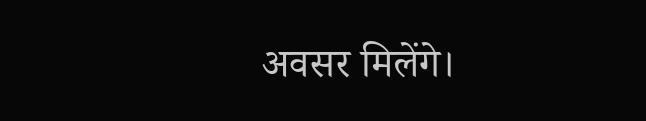अवसर मिलेंगे।